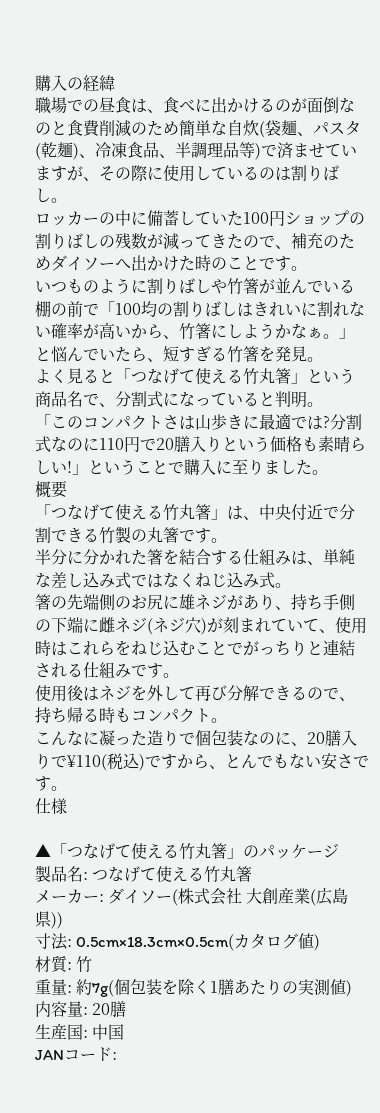購入の経緯
職場での昼食は、食べに出かけるのが面倒なのと食費削減のため簡単な自炊(袋麺、パスタ(乾麺)、冷凍食品、半調理品等)で済ませていますが、その際に使用しているのは割りばし。
ロッカーの中に備蓄していた100円ショップの割りばしの残数が減ってきたので、補充のためダイソーへ出かけた時のことです。
いつものように割りばしや竹箸が並んでいる棚の前で「100均の割りばしはきれいに割れない確率が高いから、竹箸にしようかなぁ。」と悩んでいたら、短すぎる竹箸を発見。
よく見ると「つなげて使える竹丸箸」という商品名で、分割式になっていると判明。
「このコンパクトさは山歩きに最適では?分割式なのに110円で20膳入りという価格も素晴らしい!」ということで購入に至りました。
概要
「つなげて使える竹丸箸」は、中央付近で分割できる竹製の丸箸です。
半分に分かれた箸を結合する仕組みは、単純な差し込み式ではなくねじ込み式。
箸の先端側のお尻に雄ネジがあり、持ち手側の下端に雌ネジ(ネジ穴)が刻まれていて、使用時はこれらをねじ込むことでがっちりと連結される仕組みです。
使用後はネジを外して再び分解できるので、持ち帰る時もコンパクト。
こんなに凝った造りで個包装なのに、20膳入りで¥110(税込)ですから、とんでもない安さです。
仕様

▲「つなげて使える竹丸箸」のパッケージ
製品名: つなげて使える竹丸箸
メーカー: ダイソー(株式会社 大創産業(広島県))
寸法: 0.5cm×18.3cm×0.5cm(カタログ値)
材質: 竹
重量: 約7g(個包装を除く1膳あたりの実測値)
内容量: 20膳
生産国: 中国
JANコード: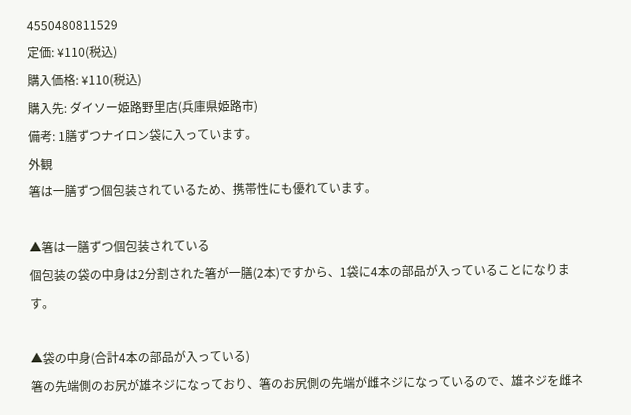4550480811529
定価: ¥110(税込)
購入価格: ¥110(税込)
購入先: ダイソー姫路野里店(兵庫県姫路市)
備考: 1膳ずつナイロン袋に入っています。
外観
箸は一膳ずつ個包装されているため、携帯性にも優れています。

▲箸は一膳ずつ個包装されている
個包装の袋の中身は2分割された箸が一膳(2本)ですから、1袋に4本の部品が入っていることになります。

▲袋の中身(合計4本の部品が入っている)
箸の先端側のお尻が雄ネジになっており、箸のお尻側の先端が雌ネジになっているので、雄ネジを雌ネ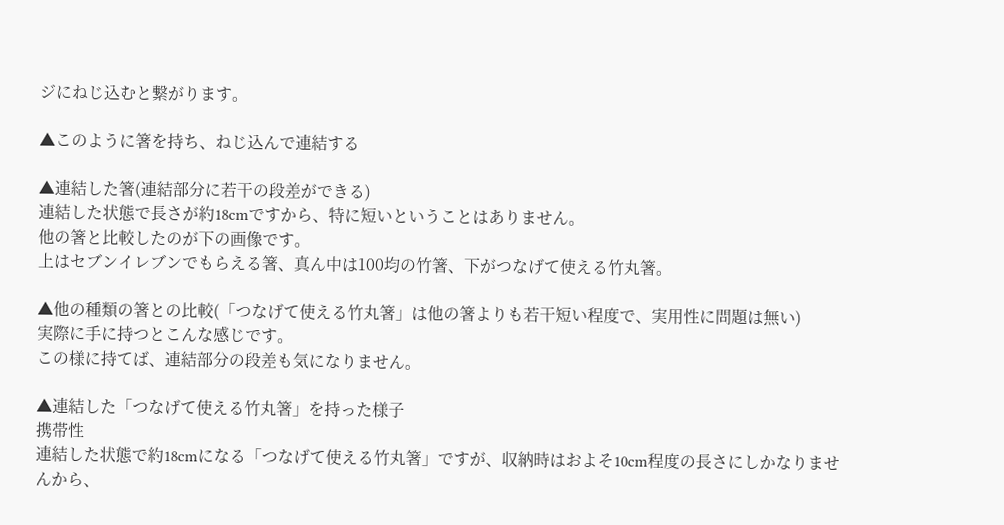ジにねじ込むと繋がります。

▲このように箸を持ち、ねじ込んで連結する

▲連結した箸(連結部分に若干の段差ができる)
連結した状態で長さが約18cmですから、特に短いということはありません。
他の箸と比較したのが下の画像です。
上はセブンイレブンでもらえる箸、真ん中は100均の竹箸、下がつなげて使える竹丸箸。

▲他の種類の箸との比較(「つなげて使える竹丸箸」は他の箸よりも若干短い程度で、実用性に問題は無い)
実際に手に持つとこんな感じです。
この様に持てば、連結部分の段差も気になりません。

▲連結した「つなげて使える竹丸箸」を持った様子
携帯性
連結した状態で約18cmになる「つなげて使える竹丸箸」ですが、収納時はおよそ10cm程度の長さにしかなりませんから、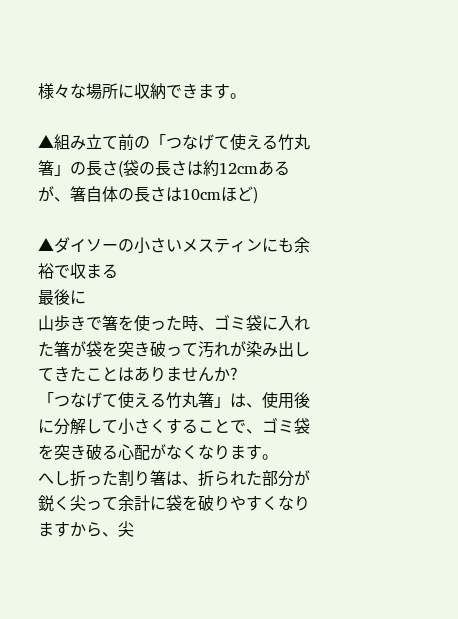様々な場所に収納できます。

▲組み立て前の「つなげて使える竹丸箸」の長さ(袋の長さは約12cmあるが、箸自体の長さは10cmほど)

▲ダイソーの小さいメスティンにも余裕で収まる
最後に
山歩きで箸を使った時、ゴミ袋に入れた箸が袋を突き破って汚れが染み出してきたことはありませんか?
「つなげて使える竹丸箸」は、使用後に分解して小さくすることで、ゴミ袋を突き破る心配がなくなります。
へし折った割り箸は、折られた部分が鋭く尖って余計に袋を破りやすくなりますから、尖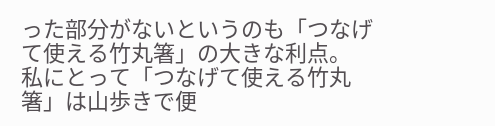った部分がないというのも「つなげて使える竹丸箸」の大きな利点。
私にとって「つなげて使える竹丸箸」は山歩きで便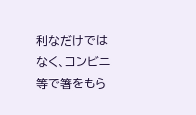利なだけではなく、コンビニ等で箸をもら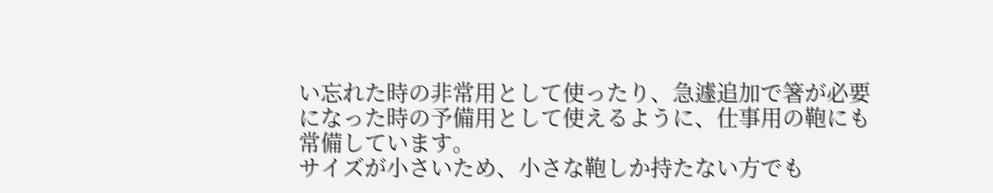い忘れた時の非常用として使ったり、急遽追加で箸が必要になった時の予備用として使えるように、仕事用の鞄にも常備しています。
サイズが小さいため、小さな鞄しか持たない方でも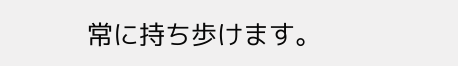常に持ち歩けます。